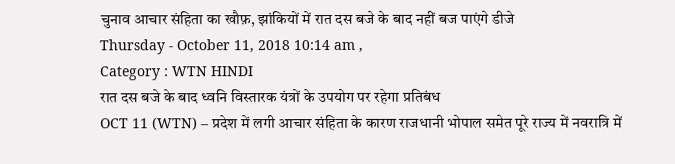चुनाव आचार संहिता का खौफ़, झांकियों में रात दस बजे के बाद नहीं बज पाएंगे डीजे
Thursday - October 11, 2018 10:14 am ,
Category : WTN HINDI
रात दस बजे के बाद ध्वनि विस्तारक यंत्रों के उपयोग पर रहेगा प्रतिबंध
OCT 11 (WTN) – प्रदेश में लगी आचार संहिता के कारण राजधानी भोपाल समेत पूरे राज्य में नवरात्रि में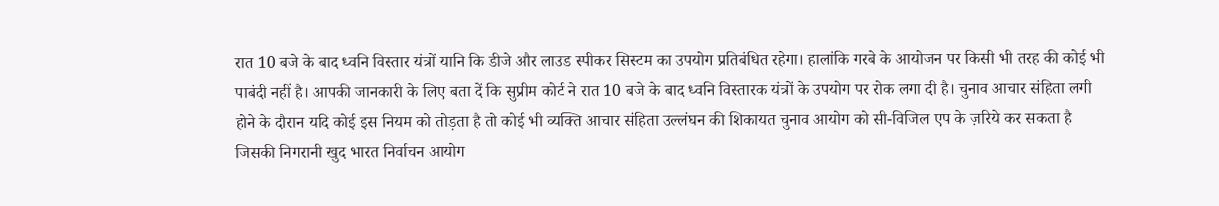रात 10 बजे के बाद ध्वनि विस्तार यंत्रों यानि कि डीजे और लाउड स्पीकर सिस्टम का उपयोग प्रतिबंधित रहेगा। हालांकि गरबे के आयोजन पर किसी भी तरह की कोई भी पाबंदी नहीं है। आपकी जानकारी के लिए बता दें कि सुप्रीम कोर्ट ने रात 10 बजे के बाद ध्वनि विस्तारक यंत्रों के उपयोग पर रोक लगा दी है। चुनाव आचार संहिता लगी होने के दौरान यदि कोई इस नियम को तोड़ता है तो कोई भी व्यक्ति आचार संहिता उल्लंघन की शिकायत चुनाव आयोग को सी-विजिल एप के ज़रिये कर सकता है जिसकी निगरानी खुद भारत निर्वाचन आयोग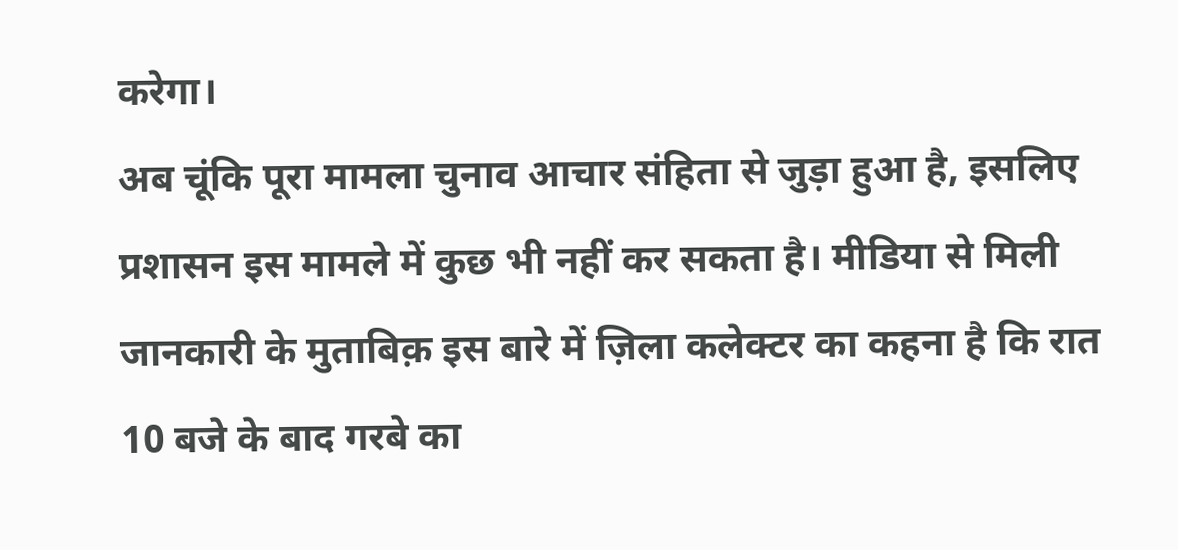करेगा।
अब चूंकि पूरा मामला चुनाव आचार संहिता से जुड़ा हुआ है, इसलिए प्रशासन इस मामले में कुछ भी नहीं कर सकता है। मीडिया से मिली जानकारी के मुताबिक़ इस बारे में ज़िला कलेक्टर का कहना है कि रात 10 बजे के बाद गरबे का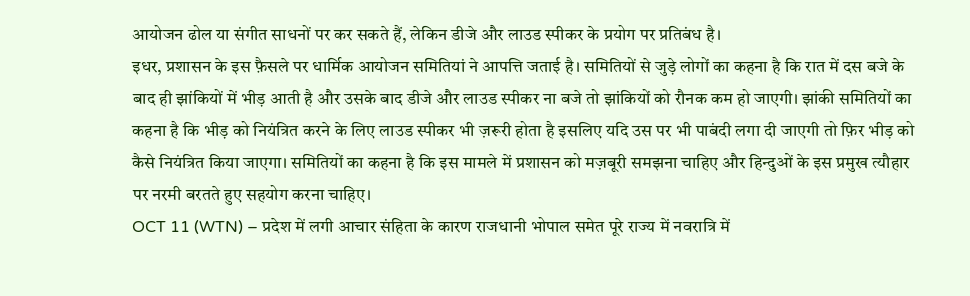आयोजन ढोल या संगीत साधनों पर कर सकते हैं, लेकिन डीजे और लाउड स्पीकर के प्रयोग पर प्रतिबंध है।
इधर, प्रशासन के इस फ़ैसले पर धार्मिक आयोजन समितियां ने आपत्ति जताई है। समितियों से जुड़े लोगों का कहना है कि रात में दस बजे के बाद ही झांकियों में भीड़ आती है और उसके बाद डीजे और लाउड स्पीकर ना बजे तो झांकियों को रौनक कम हो जाएगी। झांकी समितियों का कहना है कि भीड़ को नियंत्रित करने के लिए लाउड स्पीकर भी ज़रूरी होता है इसलिए यदि उस पर भी पाबंदी लगा दी जाएगी तो फ़िर भीड़ को कैसे नियंत्रित किया जाएगा। समितियों का कहना है कि इस मामले में प्रशासन को मज़बूरी समझना चाहिए और हिन्दुओं के इस प्रमुख त्यौहार पर नरमी बरतते हुए सहयोग करना चाहिए।
OCT 11 (WTN) – प्रदेश में लगी आचार संहिता के कारण राजधानी भोपाल समेत पूरे राज्य में नवरात्रि में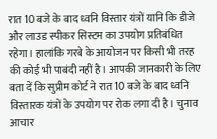रात 10 बजे के बाद ध्वनि विस्तार यंत्रों यानि कि डीजे और लाउड स्पीकर सिस्टम का उपयोग प्रतिबंधित रहेगा। हालांकि गरबे के आयोजन पर किसी भी तरह की कोई भी पाबंदी नहीं है। आपकी जानकारी के लिए बता दें कि सुप्रीम कोर्ट ने रात 10 बजे के बाद ध्वनि विस्तारक यंत्रों के उपयोग पर रोक लगा दी है। चुनाव आचार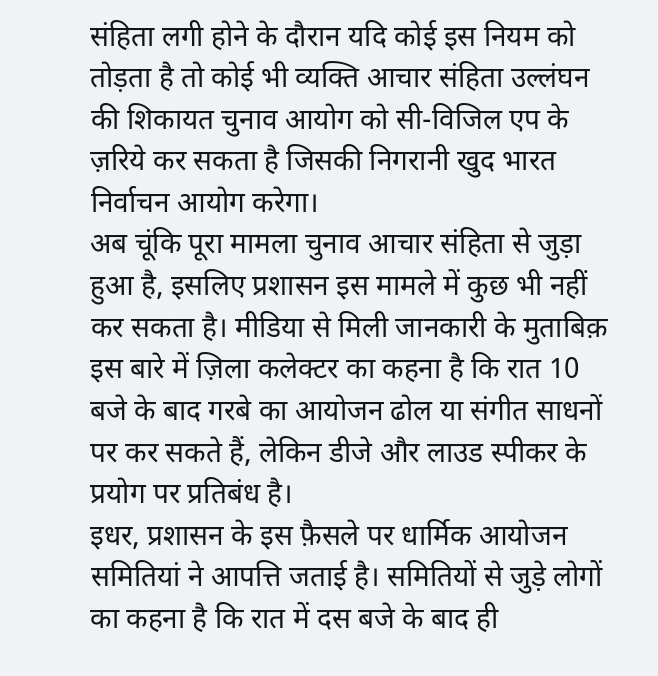संहिता लगी होने के दौरान यदि कोई इस नियम को तोड़ता है तो कोई भी व्यक्ति आचार संहिता उल्लंघन की शिकायत चुनाव आयोग को सी-विजिल एप के ज़रिये कर सकता है जिसकी निगरानी खुद भारत निर्वाचन आयोग करेगा।
अब चूंकि पूरा मामला चुनाव आचार संहिता से जुड़ा हुआ है, इसलिए प्रशासन इस मामले में कुछ भी नहीं कर सकता है। मीडिया से मिली जानकारी के मुताबिक़ इस बारे में ज़िला कलेक्टर का कहना है कि रात 10 बजे के बाद गरबे का आयोजन ढोल या संगीत साधनों पर कर सकते हैं, लेकिन डीजे और लाउड स्पीकर के प्रयोग पर प्रतिबंध है।
इधर, प्रशासन के इस फ़ैसले पर धार्मिक आयोजन समितियां ने आपत्ति जताई है। समितियों से जुड़े लोगों का कहना है कि रात में दस बजे के बाद ही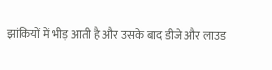झांकियों में भीड़ आती है और उसके बाद डीजे और लाउड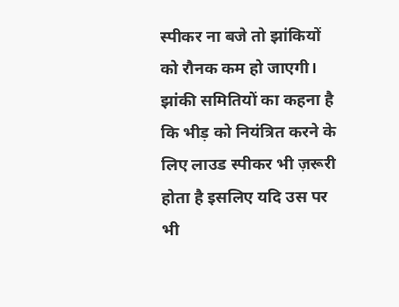स्पीकर ना बजे तो झांकियों को रौनक कम हो जाएगी। झांकी समितियों का कहना है कि भीड़ को नियंत्रित करने के लिए लाउड स्पीकर भी ज़रूरी होता है इसलिए यदि उस पर भी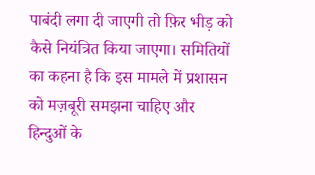पाबंदी लगा दी जाएगी तो फ़िर भीड़ को कैसे नियंत्रित किया जाएगा। समितियों का कहना है कि इस मामले में प्रशासन को मज़बूरी समझना चाहिए और हिन्दुओं के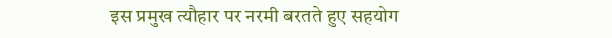इस प्रमुख त्यौहार पर नरमी बरतते हुए सहयोग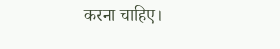करना चाहिए।